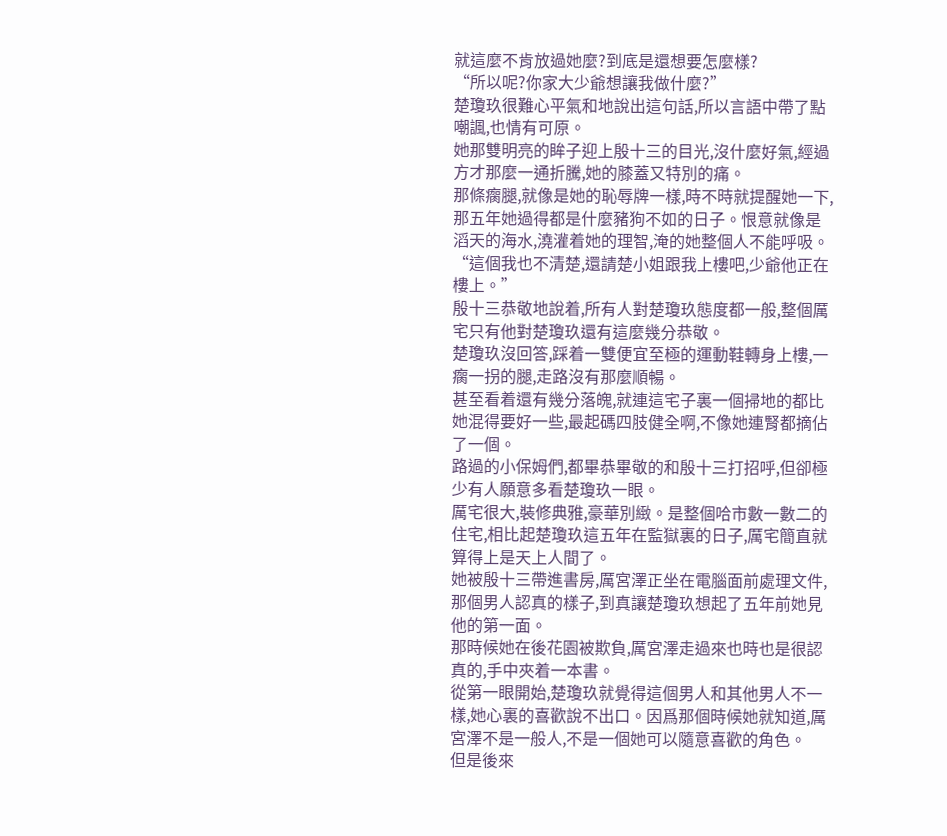就這麼不肯放過她麼?到底是還想要怎麼樣?
“所以呢?你家大少爺想讓我做什麼?”
楚瓊玖很難心平氣和地說出這句話,所以言語中帶了點嘲諷,也情有可原。
她那雙明亮的眸子迎上殷十三的目光,沒什麼好氣,經過方才那麼一通折騰,她的膝蓋又特別的痛。
那條瘸腿,就像是她的恥辱牌一樣,時不時就提醒她一下,那五年她過得都是什麼豬狗不如的日子。恨意就像是滔天的海水,澆灌着她的理智,淹的她整個人不能呼吸。
“這個我也不清楚,還請楚小姐跟我上樓吧,少爺他正在樓上。”
殷十三恭敬地說着,所有人對楚瓊玖態度都一般,整個厲宅只有他對楚瓊玖還有這麼幾分恭敬。
楚瓊玖沒回答,踩着一雙便宜至極的運動鞋轉身上樓,一瘸一拐的腿,走路沒有那麼順暢。
甚至看着還有幾分落魄,就連這宅子裏一個掃地的都比她混得要好一些,最起碼四肢健全啊,不像她連腎都摘佔了一個。
路過的小保姆們,都畢恭畢敬的和殷十三打招呼,但卻極少有人願意多看楚瓊玖一眼。
厲宅很大,裝修典雅,豪華別緻。是整個哈市數一數二的住宅,相比起楚瓊玖這五年在監獄裏的日子,厲宅簡直就算得上是天上人間了。
她被殷十三帶進書房,厲宮澤正坐在電腦面前處理文件,那個男人認真的樣子,到真讓楚瓊玖想起了五年前她見他的第一面。
那時候她在後花園被欺負,厲宮澤走過來也時也是很認真的,手中夾着一本書。
從第一眼開始,楚瓊玖就覺得這個男人和其他男人不一樣,她心裏的喜歡說不出口。因爲那個時候她就知道,厲宮澤不是一般人,不是一個她可以隨意喜歡的角色。
但是後來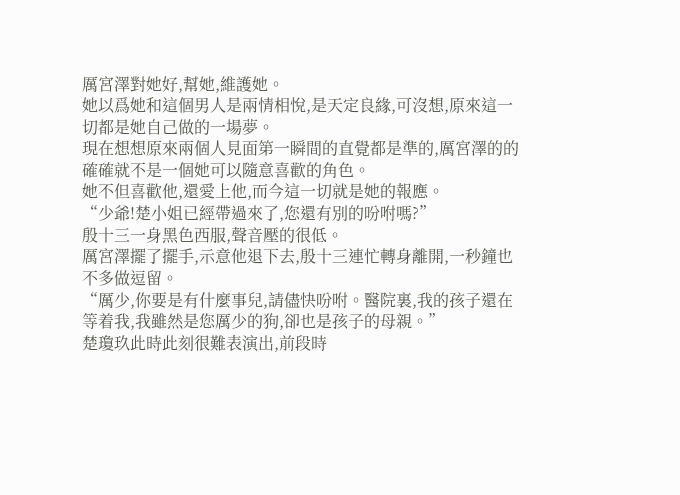厲宮澤對她好,幫她,維護她。
她以爲她和這個男人是兩情相悅,是天定良緣,可沒想,原來這一切都是她自己做的一場夢。
現在想想原來兩個人見面第一瞬間的直覺都是準的,厲宮澤的的確確就不是一個她可以隨意喜歡的角色。
她不但喜歡他,還愛上他,而今這一切就是她的報應。
“少爺!楚小姐已經帶過來了,您還有別的吩咐嗎?”
殷十三一身黑色西服,聲音壓的很低。
厲宮澤擺了擺手,示意他退下去,殷十三連忙轉身離開,一秒鐘也不多做逗留。
“厲少,你要是有什麼事兒,請儘快吩咐。醫院裏,我的孩子還在等着我,我雖然是您厲少的狗,卻也是孩子的母親。”
楚瓊玖此時此刻很難表演出,前段時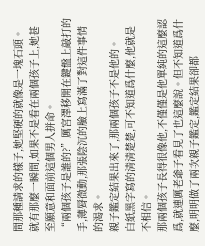間那種請求的樣子,她堅硬的就像是一塊石頭。
就有那麼一瞬間,如果不是看在兩個孩子上,她甚至願意和面前這個男人拼命。
“兩個孩子是誰的?”厲宮澤移開在鍵盤上敲打的手,薄脣微動,那張陰沉的臉上寫滿了對這件事情的渴求。
親子鑑定結果出來了,那兩個孩子不是他的。
白紙黑字寫的清清楚楚,可不知道爲什麼,他就是不相信。
那兩個孩子長得很像他,不僅僅是他單純的這麼認爲,就連厲老爺子看見了也這麼說。但不知道爲什麼,明明做了兩次親子鑑定,鑑定結果卻都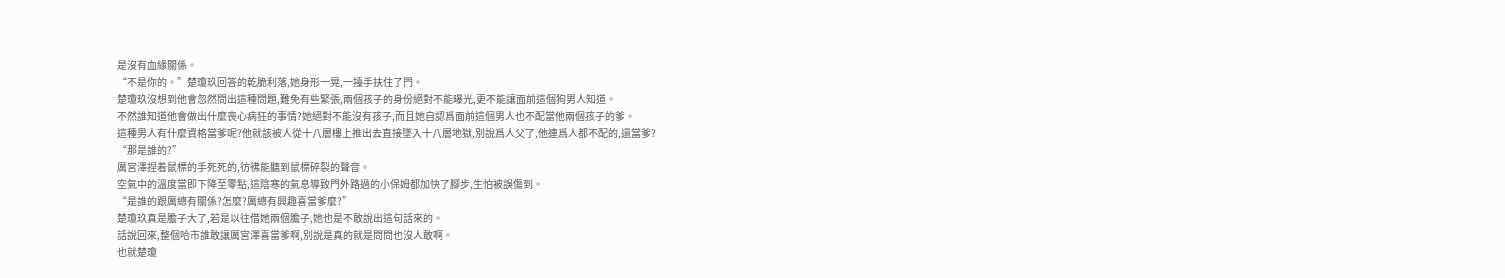是沒有血緣關係。
“不是你的。”楚瓊玖回答的乾脆利落,她身形一晃,一擡手扶住了門。
楚瓊玖沒想到他會忽然問出這種問題,難免有些緊張,兩個孩子的身份絕對不能曝光,更不能讓面前這個狗男人知道。
不然誰知道他會做出什麼喪心病狂的事情?她絕對不能沒有孩子,而且她自認爲面前這個男人也不配當他兩個孩子的爹。
這種男人有什麼資格當爹呢?他就該被人從十八層樓上推出去直接墜入十八層地獄,別說爲人父了,他連爲人都不配的,還當爹?
“那是誰的?”
厲宮澤捏着鼠標的手死死的,彷彿能聽到鼠標碎裂的聲音。
空氣中的溫度當即下降至零點,這陰寒的氣息導致門外路過的小保姆都加快了腳步,生怕被誤傷到。
“是誰的跟厲總有關係?怎麼?厲總有興趣喜當爹麼?”
楚瓊玖真是膽子大了,若是以往借她兩個膽子,她也是不敢說出這句話來的。
話說回來,整個哈市誰敢讓厲宮澤喜當爹啊,別說是真的就是問問也沒人敢啊。
也就楚瓊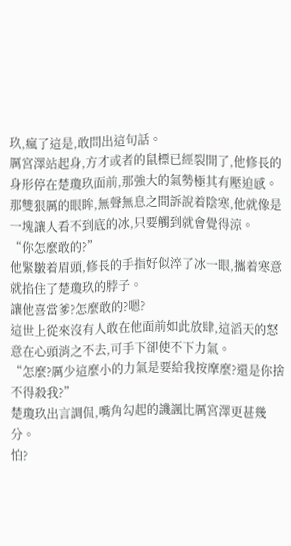玖,瘋了這是,敢問出這句話。
厲宮澤站起身,方才或者的鼠標已經裂開了,他修長的身形停在楚瓊玖面前,那強大的氣勢極其有壓迫感。
那雙狠厲的眼眸,無聲無息之間訴說着陰寒,他就像是一塊讓人看不到底的冰,只要觸到就會覺得涼。
“你怎麼敢的?”
他緊皺着眉頭,修長的手指好似淬了冰一眼,攜着寒意就掐住了楚瓊玖的脖子。
讓他喜當爹?怎麼敢的?嗯?
這世上從來沒有人敢在他面前如此放肆,這滔天的怒意在心頭消之不去,可手下卻使不下力氣。
“怎麼?厲少這麼小的力氣是要給我按摩麼?還是你捨不得殺我?”
楚瓊玖出言調侃,嘴角勾起的譏諷比厲宮澤更甚幾分。
怕?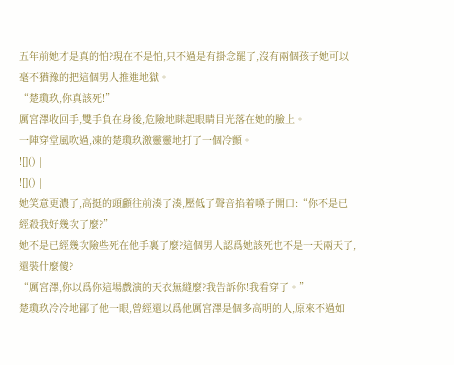五年前她才是真的怕?現在不是怕,只不過是有掛念罷了,沒有兩個孩子她可以毫不猶豫的把這個男人推進地獄。
“楚瓊玖,你真該死!”
厲宮澤收回手,雙手負在身後,危險地眯起眼睛目光落在她的臉上。
一陣穿堂風吹過,凍的楚瓊玖激靈靈地打了一個冷顫。
![]() |
![]() |
她笑意更濃了,高挺的頭顱往前湊了湊,壓低了聲音掐着嗓子開口:“你不是已經殺我好幾次了麼?”
她不是已經幾次險些死在他手裏了麼?這個男人認爲她該死也不是一天兩天了,還裝什麼傻?
“厲宮澤,你以爲你這場戲演的天衣無縫麼?我告訴你!我看穿了。”
楚瓊玖冷冷地鄙了他一眼,曾經還以爲他厲宮澤是個多高明的人,原來不過如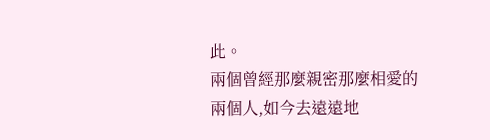此。
兩個曾經那麼親密那麼相愛的兩個人,如今去遠遠地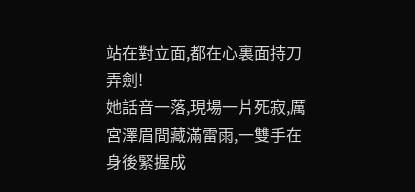站在對立面,都在心裏面持刀弄劍!
她話音一落,現場一片死寂,厲宮澤眉間藏滿雷雨,一雙手在身後緊握成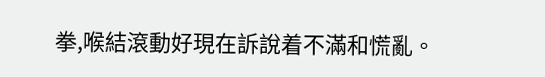拳,喉結滾動好現在訴說着不滿和慌亂。